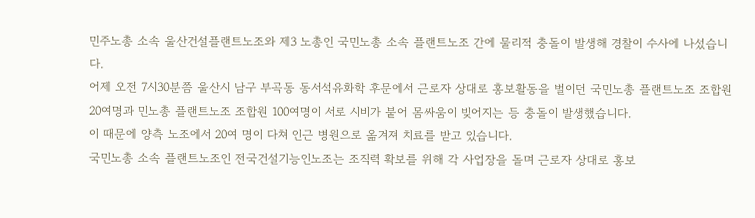민주노총 소속 울산건설플랜트노조와 제3 노총인 국민노총 소속 플랜트노조 간에 물리적 충돌이 발생해 경찰이 수사에 나섰습니다.
어제 오전 7시30분쯤 울산시 남구 부곡동 동서석유화학 후문에서 근로자 상대로 홍보활동을 벌이던 국민노총 플랜트노조 조합원 20여명과 민노총 플랜트노조 조합원 100여명이 서로 시비가 붙어 몸싸움이 빚어지는 등 충돌이 발생했습니다.
이 때문에 양측 노조에서 20여 명이 다쳐 인근 병원으로 옮겨져 치료를 받고 있습니다.
국민노총 소속 플랜트노조인 전국건설기능인노조는 조직력 확보를 위해 각 사업장을 돌며 근로자 상대로 홍보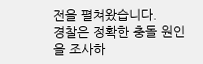전을 펼쳐왔습니다.
경찰은 정확한 충돌 원인을 조사하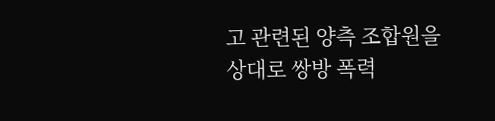고 관련된 양측 조합원을 상대로 쌍방 폭력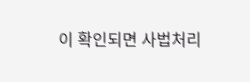이 확인되면 사법처리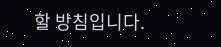할 방침입니다.